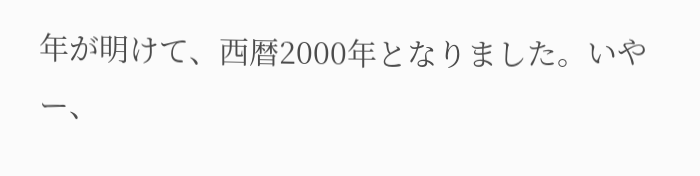年が明けて、西暦2000年となりました。いやー、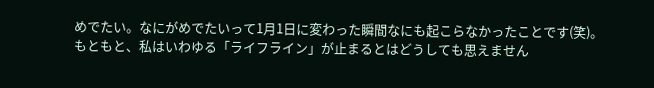めでたい。なにがめでたいって1月1日に変わった瞬間なにも起こらなかったことです(笑)。
もともと、私はいわゆる「ライフライン」が止まるとはどうしても思えません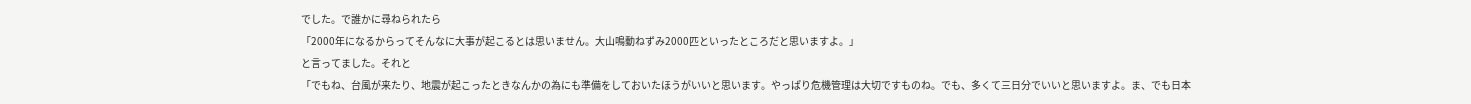でした。で誰かに尋ねられたら
「2000年になるからってそんなに大事が起こるとは思いません。大山鳴動ねずみ2000匹といったところだと思いますよ。」
と言ってました。それと
「でもね、台風が来たり、地震が起こったときなんかの為にも準備をしておいたほうがいいと思います。やっぱり危機管理は大切ですものね。でも、多くて三日分でいいと思いますよ。ま、でも日本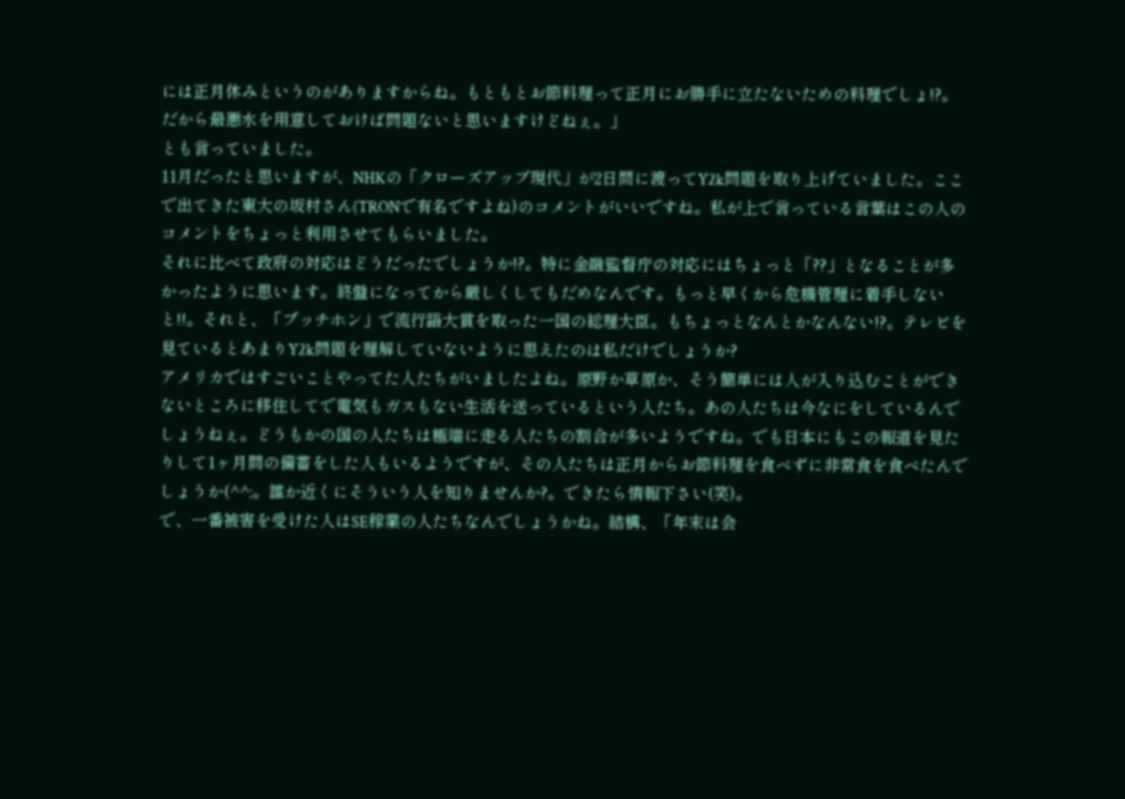には正月休みというのがありますからね。もともとお節料理って正月にお勝手に立たないための料理でしょ!?。だから最悪水を用意しておけば問題ないと思いますけどねぇ。」
とも言っていました。
11月だったと思いますが、NHKの「クローズアップ現代」が2日間に渡ってY2k問題を取り上げていました。ここで出てきた東大の坂村さん(TRONで有名ですよね)のコメントがいいですね。私が上で言っている言葉はこの人のコメントをちょっと利用させてもらいました。
それに比べて政府の対応はどうだったでしょうか!?。特に金融監督庁の対応にはちょっと「??」となることが多かったように思います。終盤になってから厳しくしてもだめなんです。もっと早くから危機管理に着手しないと!!。それと、「ブッチホン」で流行語大賞を取った一国の総理大臣。もちょっとなんとかなんない!?。テレビを見ているとあまりY2k問題を理解していないように思えたのは私だけでしょうか?
アメリカではすごいことやってた人たちがいましたよね。原野か草原か、そう簡単には人が入り込むことができないところに移住してで電気もガスもない生活を送っているという人たち。あの人たちは今なにをしているんでしょうねぇ。どうもかの国の人たちは極端に走る人たちの割合が多いようですね。でも日本にもこの報道を見たりして1ヶ月間の備蓄をした人もいるようですが、その人たちは正月からお節料理を食べずに非常食を食べたんでしょうか(^^;。誰か近くにそういう人を知りませんか?。できたら情報下さい(笑)。
で、一番被害を受けた人はSE稼業の人たちなんでしょうかね。結構、「年末は会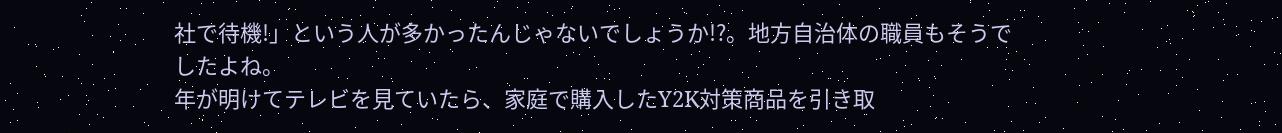社で待機!」という人が多かったんじゃないでしょうか!?。地方自治体の職員もそうでしたよね。
年が明けてテレビを見ていたら、家庭で購入したY2K対策商品を引き取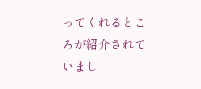ってくれるところが紹介されていまし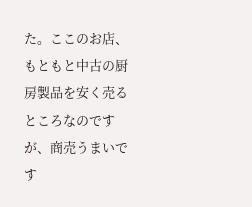た。ここのお店、もともと中古の厨房製品を安く売るところなのですが、商売うまいです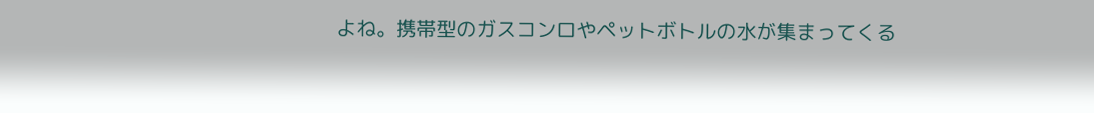よね。携帯型のガスコンロやペットボトルの水が集まってくる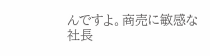んですよ。商売に敏感な社長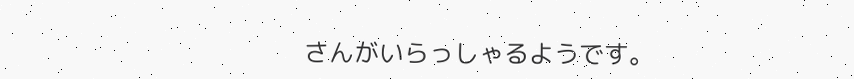さんがいらっしゃるようです。